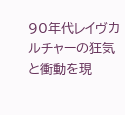90年代レイヴカルチャーの狂気と衝動を現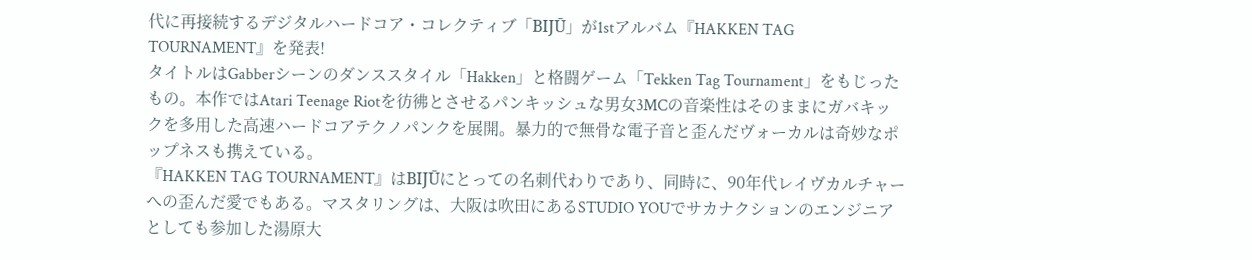代に再接続するデジタルハードコア・コレクティブ「BIJŪ」が1stアルバム『HAKKEN TAG TOURNAMENT』を発表!
タイトルはGabberシーンのダンススタイル「Hakken」と格闘ゲーム「Tekken Tag Tournament」をもじったもの。本作ではAtari Teenage Riotを彷彿とさせるパンキッシュな男女3MCの音楽性はそのままにガバキックを多用した高速ハードコアテクノパンクを展開。暴力的で無骨な電子音と歪んだヴォーカルは奇妙なポップネスも携えている。
『HAKKEN TAG TOURNAMENT』はBIJŪにとっての名刺代わりであり、同時に、90年代レイヴカルチャーへの歪んだ愛でもある。マスタリングは、大阪は吹田にあるSTUDIO YOUでサカナクションのエンジニアとしても参加した湯原大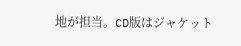地が担当。CD版はジャケット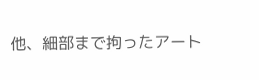他、細部まで拘ったアート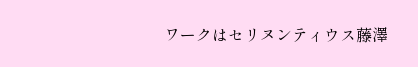ワークはセリヌンティウス藤澤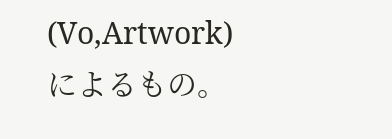(Vo,Artwork)によるもの。